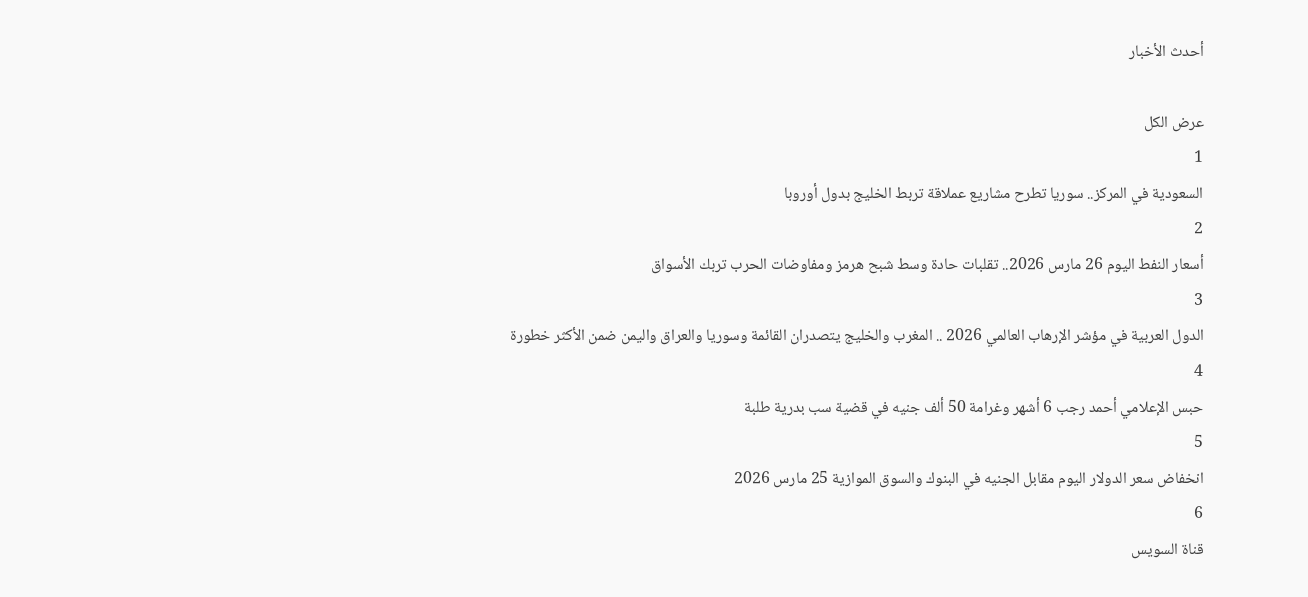أحدث الأخبار

عرض الكل
1
السعودية في المركز.. سوريا تطرح مشاريع عملاقة تربط الخليج بدول أوروبا
2
أسعار النفط اليوم 26 مارس 2026.. تقلبات حادة وسط شبح هرمز ومفاوضات الحرب تربك الأسواق
3
الدول العربية في مؤشر الإرهاب العالمي 2026 .. المغرب والخليج يتصدران القائمة وسوريا والعراق واليمن ضمن الأكثر خطورة
4
حبس الإعلامي أحمد رجب 6 أشهر وغرامة 50 ألف جنيه في قضية سب بدرية طلبة
5
انخفاض سعر الدولار اليوم مقابل الجنيه في البنوك والسوق الموازية 25 مارس 2026
6
قناة السويس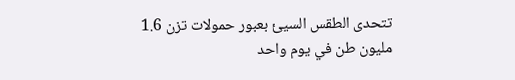تتحدى الطقس السيئ بعبور حمولات تزن 1.6 مليون طن في يوم واحد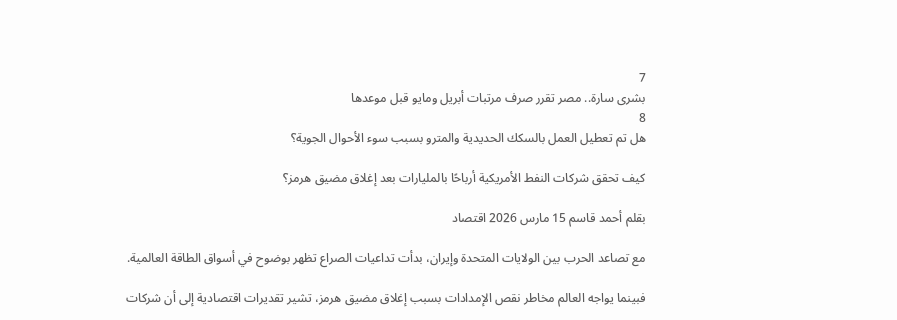7
بشرى سارة.. مصر تقرر صرف مرتبات أبريل ومايو قبل موعدها
8
هل تم تعطيل العمل بالسكك الحديدية والمترو بسبب سوء الأحوال الجوية؟

كيف تحقق شركات النفط الأمريكية أرباحًا بالمليارات بعد إغلاق مضيق هرمز؟

بقلم أحمد قاسم 15 مارس 2026 اقتصاد

مع تصاعد الحرب بين الولايات المتحدة وإيران، بدأت تداعيات الصراع تظهر بوضوح في أسواق الطاقة العالمية.

فبينما يواجه العالم مخاطر نقص الإمدادات بسبب إغلاق مضيق هرمز، تشير تقديرات اقتصادية إلى أن شركات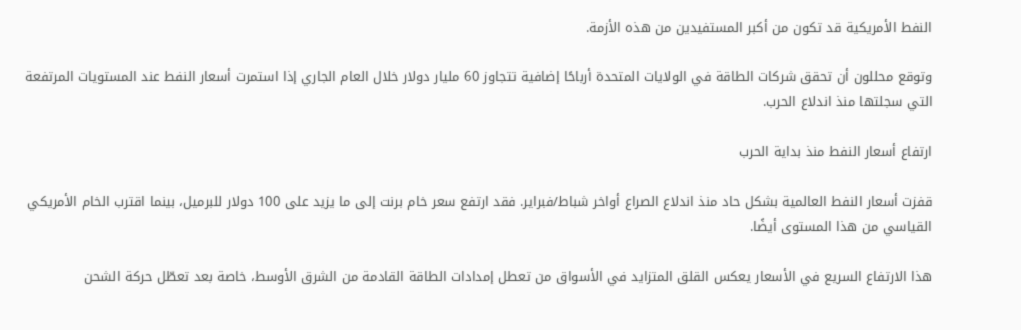النفط الأمريكية قد تكون من أكبر المستفيدين من هذه الأزمة.

وتوقع محللون أن تحقق شركات الطاقة في الولايات المتحدة أرباحًا إضافية تتجاوز 60 مليار دولار خلال العام الجاري إذا استمرت أسعار النفط عند المستويات المرتفعة التي سجلتها منذ اندلاع الحرب.

ارتفاع أسعار النفط منذ بداية الحرب

قفزت أسعار النفط العالمية بشكل حاد منذ اندلاع الصراع أواخر شباط/فبراير. فقد ارتفع سعر خام برنت إلى ما يزيد على 100 دولار للبرميل، بينما اقترب الخام الأمريكي القياسي من هذا المستوى أيضًا.

هذا الارتفاع السريع في الأسعار يعكس القلق المتزايد في الأسواق من تعطل إمدادات الطاقة القادمة من الشرق الأوسط، خاصة بعد تعطّل حركة الشحن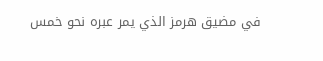في مضيق هرمز الذي يمر عبره نحو خمس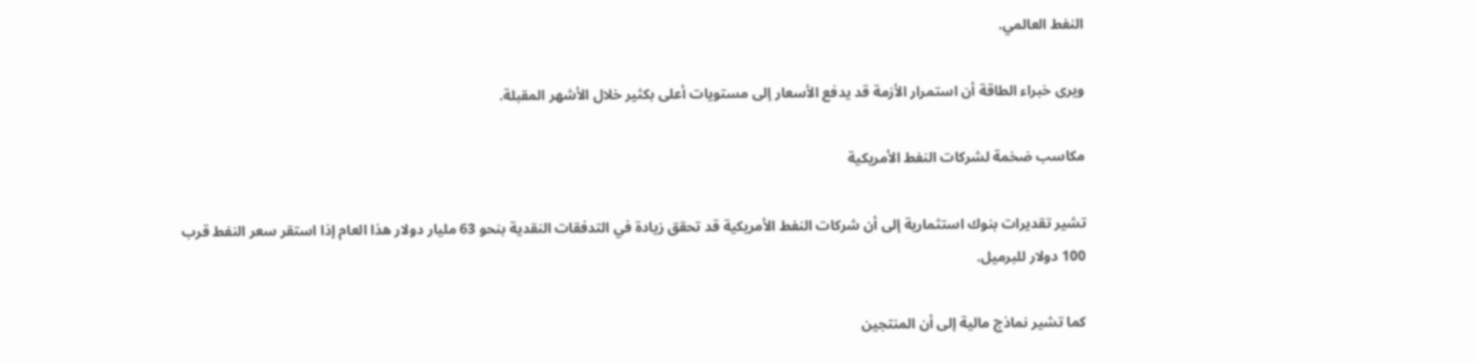النفط العالمي.

ويرى خبراء الطاقة أن استمرار الأزمة قد يدفع الأسعار إلى مستويات أعلى بكثير خلال الأشهر المقبلة.

مكاسب ضخمة لشركات النفط الأمريكية

تشير تقديرات بنوك استثمارية إلى أن شركات النفط الأمريكية قد تحقق زيادة في التدفقات النقدية بنحو 63 مليار دولار هذا العام إذا استقر سعر النفط قرب 100 دولار للبرميل.

كما تشير نماذج مالية إلى أن المنتجين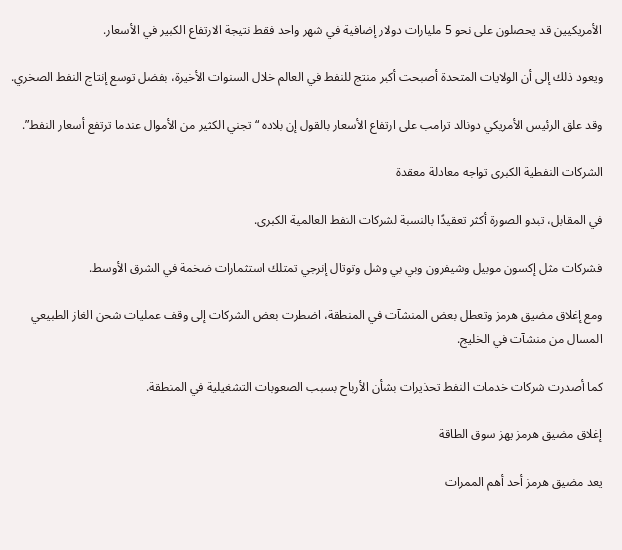الأمريكيين قد يحصلون على نحو 5 مليارات دولار إضافية في شهر واحد فقط نتيجة الارتفاع الكبير في الأسعار.

ويعود ذلك إلى أن الولايات المتحدة أصبحت أكبر منتج للنفط في العالم خلال السنوات الأخيرة، بفضل توسع إنتاج النفط الصخري.

وقد علق الرئيس الأمريكي دونالد ترامب على ارتفاع الأسعار بالقول إن بلاده “تجني الكثير من الأموال عندما ترتفع أسعار النفط”.

الشركات النفطية الكبرى تواجه معادلة معقدة

في المقابل، تبدو الصورة أكثر تعقيدًا بالنسبة لشركات النفط العالمية الكبرى.

فشركات مثل إكسون موبيل وشيفرون وبي بي وشل وتوتال إنرجي تمتلك استثمارات ضخمة في الشرق الأوسط.

ومع إغلاق مضيق هرمز وتعطل بعض المنشآت في المنطقة، اضطرت بعض الشركات إلى وقف عمليات شحن الغاز الطبيعي المسال من منشآت في الخليج.

كما أصدرت شركات خدمات النفط تحذيرات بشأن الأرباح بسبب الصعوبات التشغيلية في المنطقة.

إغلاق مضيق هرمز يهز سوق الطاقة

يعد مضيق هرمز أحد أهم الممرات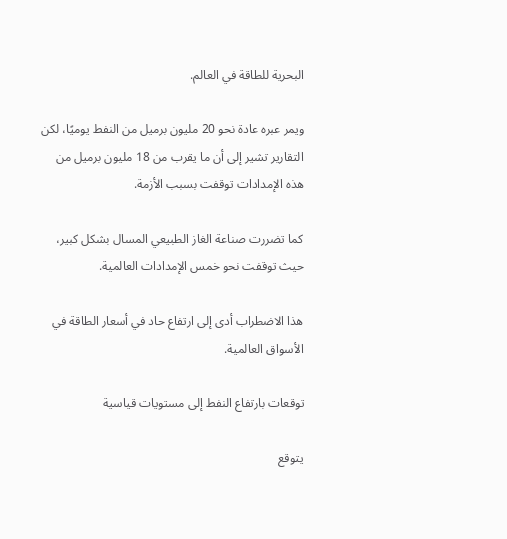البحرية للطاقة في العالم.

ويمر عبره عادة نحو 20 مليون برميل من النفط يوميًا، لكن التقارير تشير إلى أن ما يقرب من 18 مليون برميل من هذه الإمدادات توقفت بسبب الأزمة.

كما تضررت صناعة الغاز الطبيعي المسال بشكل كبير، حيث توقفت نحو خمس الإمدادات العالمية.

هذا الاضطراب أدى إلى ارتفاع حاد في أسعار الطاقة في الأسواق العالمية.

توقعات بارتفاع النفط إلى مستويات قياسية

يتوقع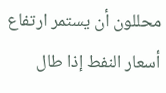محللون أن يستمر ارتفاع أسعار النفط إذا طال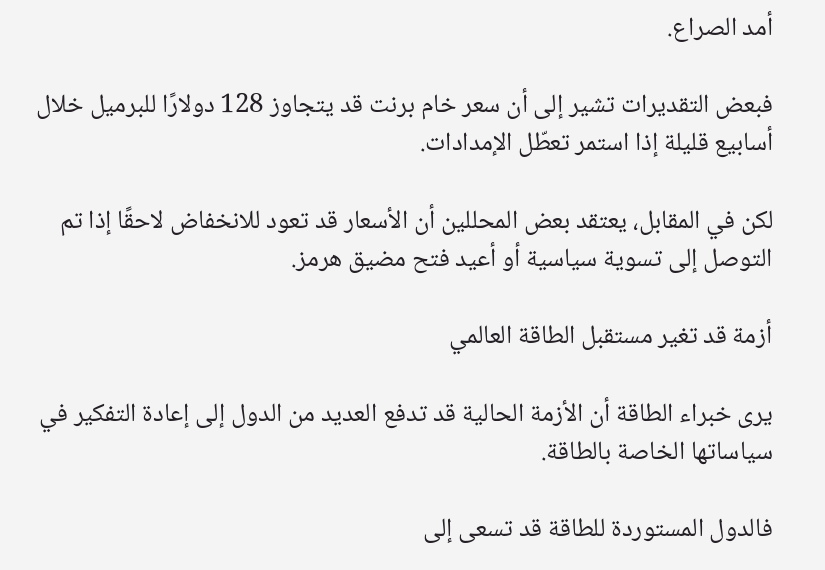أمد الصراع.

فبعض التقديرات تشير إلى أن سعر خام برنت قد يتجاوز 128 دولارًا للبرميل خلال أسابيع قليلة إذا استمر تعطّل الإمدادات.

لكن في المقابل، يعتقد بعض المحللين أن الأسعار قد تعود للانخفاض لاحقًا إذا تم التوصل إلى تسوية سياسية أو أعيد فتح مضيق هرمز.

أزمة قد تغير مستقبل الطاقة العالمي

يرى خبراء الطاقة أن الأزمة الحالية قد تدفع العديد من الدول إلى إعادة التفكير في سياساتها الخاصة بالطاقة.

فالدول المستوردة للطاقة قد تسعى إلى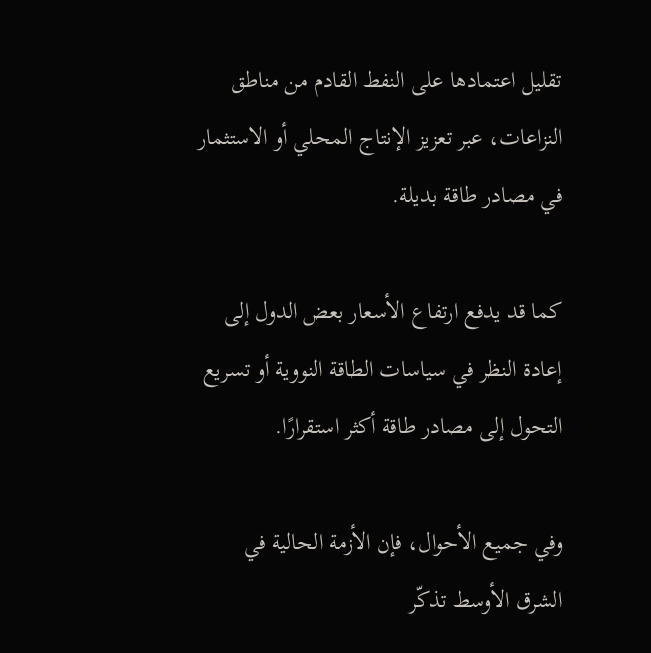تقليل اعتمادها على النفط القادم من مناطق النزاعات، عبر تعزيز الإنتاج المحلي أو الاستثمار في مصادر طاقة بديلة.

كما قد يدفع ارتفاع الأسعار بعض الدول إلى إعادة النظر في سياسات الطاقة النووية أو تسريع التحول إلى مصادر طاقة أكثر استقرارًا.

وفي جميع الأحوال، فإن الأزمة الحالية في الشرق الأوسط تذكّر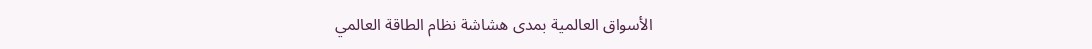الأسواق العالمية بمدى هشاشة نظام الطاقة العالمي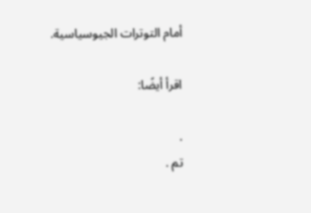أمام التوترات الجيوسياسية.

اقرأ أيضًا:

.
تم .